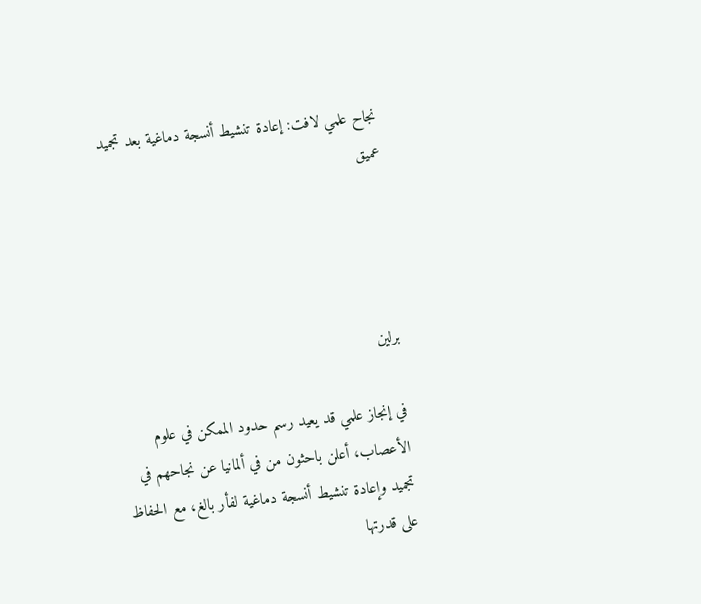نجاح علمي لافت: إعادة تنشيط أنسجة دماغية بعد تجميد عميق




برلين

في إنجاز علمي قد يعيد رسم حدود الممكن في علوم الأعصاب، أعلن باحثون من في ألمانيا عن نجاحهم في تجميد وإعادة تنشيط أنسجة دماغية لفأر بالغ، مع الحفاظ على قدرتها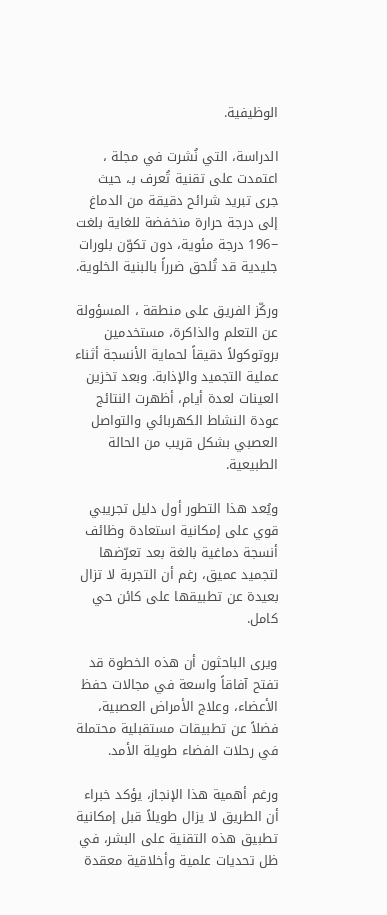الوظيفية.

الدراسة، التي نُشرت في مجلة ، اعتمدت على تقنية تُعرف بـ، حيث جرى تبريد شرائح دقيقة من الدماغ إلى درجة حرارة منخفضة للغاية بلغت −196 درجة مئوية، دون تكوّن بلورات جليدية قد تُلحق ضرراً بالبنية الخلوية.

وركّز الفريق على منطقة ، المسؤولة عن التعلم والذاكرة، مستخدمين بروتوكولاً دقيقاً لحماية الأنسجة أثناء عملية التجميد والإذابة. وبعد تخزين العينات لعدة أيام، أظهرت النتائج عودة النشاط الكهربائي والتواصل العصبي بشكل قريب من الحالة الطبيعية.

ويُعد هذا التطور أول دليل تجريبي قوي على إمكانية استعادة وظائف أنسجة دماغية بالغة بعد تعرّضها لتجميد عميق، رغم أن التجربة لا تزال بعيدة عن تطبيقها على كائن حي كامل.

ويرى الباحثون أن هذه الخطوة قد تفتح آفاقاً واسعة في مجالات حفظ الأعضاء، وعلاج الأمراض العصبية، فضلاً عن تطبيقات مستقبلية محتملة في رحلات الفضاء طويلة الأمد.

ورغم أهمية هذا الإنجاز، يؤكد خبراء أن الطريق لا يزال طويلاً قبل إمكانية تطبيق هذه التقنية على البشر، في ظل تحديات علمية وأخلاقية معقدة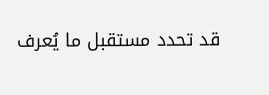قد تحدد مستقبل ما يُعرف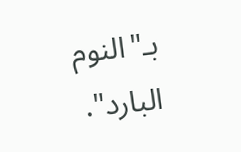بـ"النوم البارد".